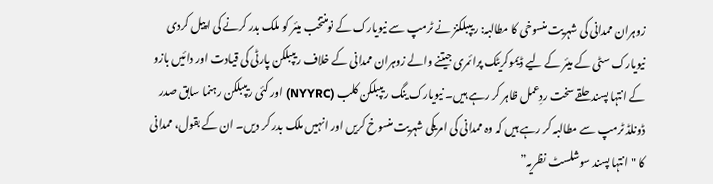زوہران ممدانی کی شہریت منسوخی کا مطالبہ: ریپبلکنز نے ٹرمپ سے نیویارک کے نومنتخب میئر کو ملک بدر کرنے کی اپیل کردی
نیویارک سٹی کے میئر کے لیے ڈیموکریٹک پرائمری جیتنے والے زوہران ممدانی کے خلاف ریپبلکن پارٹی کی قیادت اور دائیں بازو کے انتہا پسند حلقے سخت ردِعمل ظاہر کر رہے ہیں۔ نیویارک ینگ ریپبلکن کلب (NYYRC) اور کئی ریپبلکن رہنما سابق صدر ڈونلڈ ٹرمپ سے مطالبہ کر رہے ہیں کہ وہ ممدانی کی امریکی شہریت منسوخ کریں اور انہیں ملک بدر کر دیں۔ ان کے بقول، ممدانی کا "انتہا پسند سوشلسٹ نظریہ”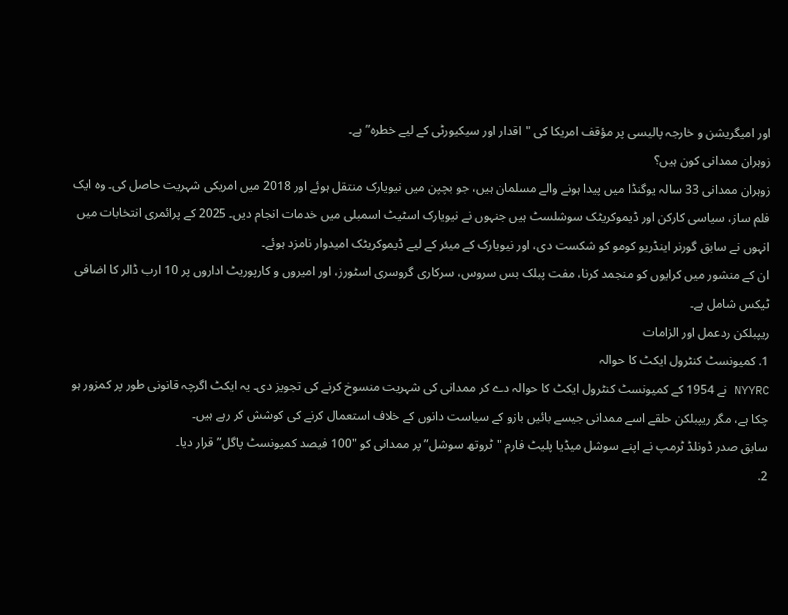اور امیگریشن و خارجہ پالیسی پر مؤقف امریکا کی "اقدار اور سیکیورٹی کے لیے خطرہ” ہے۔
زوہران ممدانی کون ہیں؟
زوہران ممدانی 33 سالہ یوگنڈا میں پیدا ہونے والے مسلمان ہیں، جو بچپن میں نیویارک منتقل ہوئے اور 2018 میں امریکی شہریت حاصل کی۔ وہ ایک فلم ساز، سیاسی کارکن اور ڈیموکریٹک سوشلسٹ ہیں جنہوں نے نیویارک اسٹیٹ اسمبلی میں خدمات انجام دیں۔ 2025 کے پرائمری انتخابات میں انہوں نے سابق گورنر اینڈریو کومو کو شکست دی، اور نیویارک کے میئر کے لیے ڈیموکریٹک امیدوار نامزد ہوئے۔
ان کے منشور میں کرایوں کو منجمد کرنا، مفت پبلک بس سروس، سرکاری گروسری اسٹورز، اور امیروں و کارپوریٹ اداروں پر 10 ارب ڈالر کا اضافی ٹیکس شامل ہے۔
ریپبلکن ردعمل اور الزامات
1. کمیونسٹ کنٹرول ایکٹ کا حوالہ
NYYRC نے 1954 کے کمیونسٹ کنٹرول ایکٹ کا حوالہ دے کر ممدانی کی شہریت منسوخ کرنے کی تجویز دی۔ یہ ایکٹ اگرچہ قانونی طور پر کمزور ہو چکا ہے، مگر ریپبلکن حلقے اسے ممدانی جیسے بائیں بازو کے سیاست دانوں کے خلاف استعمال کرنے کی کوشش کر رہے ہیں۔
سابق صدر ڈونلڈ ٹرمپ نے اپنے سوشل میڈیا پلیٹ فارم "ٹروتھ سوشل” پر ممدانی کو "100 فیصد کمیونسٹ پاگل” قرار دیا۔
2.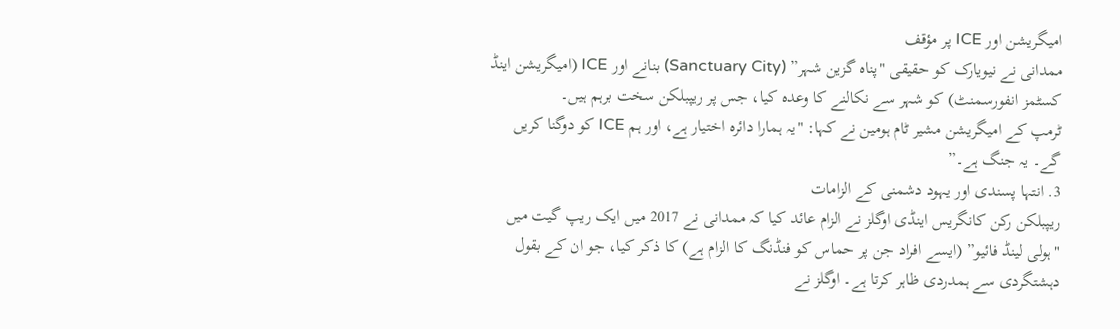امیگریشن اور ICE پر مؤقف
ممدانی نے نیویارک کو حقیقی "پناہ گزین شہر” (Sanctuary City) بنانے اور ICE (امیگریشن اینڈ کسٹمز انفورسمنٹ) کو شہر سے نکالنے کا وعدہ کیا، جس پر ریپبلکن سخت برہم ہیں۔
ٹرمپ کے امیگریشن مشیر ٹام ہومین نے کہا: "یہ ہمارا دائرہ اختیار ہے، اور ہم ICE کو دوگنا کریں گے۔ یہ جنگ ہے۔”
3. انتہا پسندی اور یہود دشمنی کے الزامات
ریپبلکن رکن کانگریس اینڈی اوگلز نے الزام عائد کیا کہ ممدانی نے 2017 میں ایک ریپ گیت میں "ہولی لینڈ فائیو” (ایسے افراد جن پر حماس کو فنڈنگ کا الزام ہے) کا ذکر کیا، جو ان کے بقول دہشتگردی سے ہمدردی ظاہر کرتا ہے۔ اوگلز نے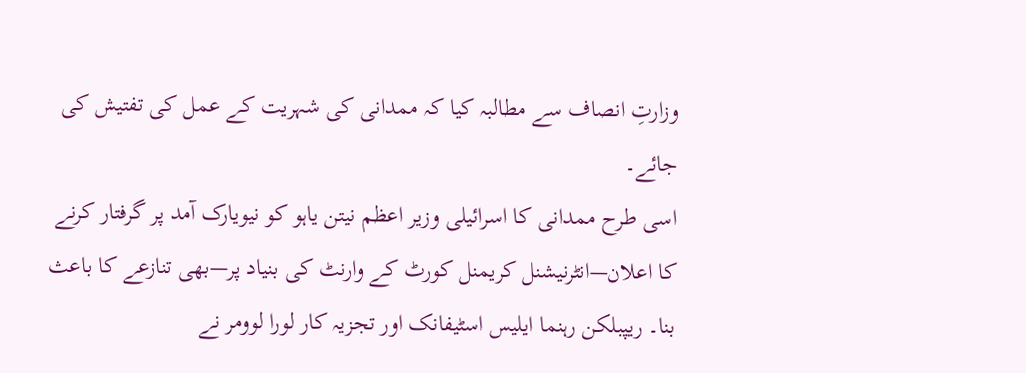وزارتِ انصاف سے مطالبہ کیا کہ ممدانی کی شہریت کے عمل کی تفتیش کی جائے۔
اسی طرح ممدانی کا اسرائیلی وزیر اعظم نیتن یاہو کو نیویارک آمد پر گرفتار کرنے کا اعلان—انٹرنیشنل کریمنل کورٹ کے وارنٹ کی بنیاد پر—بھی تنازعے کا باعث بنا۔ ریپبلکن رہنما ایلیس اسٹیفانک اور تجزیہ کار لورا لوومر نے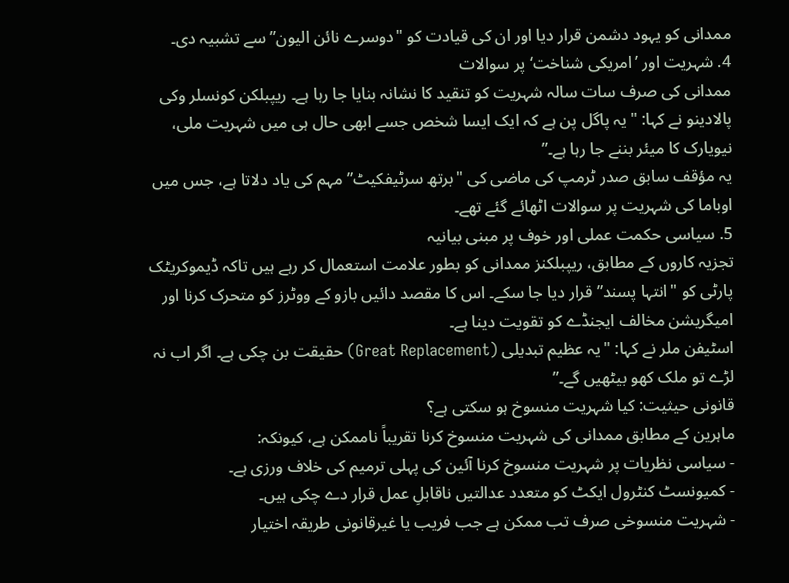ممدانی کو یہود دشمن قرار دیا اور ان کی قیادت کو "دوسرے نائن الیون” سے تشبیہ دی۔
4. شہریت اور ’امریکی شناخت‘ پر سوالات
ممدانی کی صرف سات سالہ شہریت کو تنقید کا نشانہ بنایا جا رہا ہے۔ ریپبلکن کونسلر وکی پالادینو نے کہا: "یہ پاگل پن ہے کہ ایک ایسا شخص جسے ابھی حال ہی میں شہریت ملی، نیویارک کا میئر بننے جا رہا ہے۔”
یہ مؤقف سابق صدر ٹرمپ کی ماضی کی "برتھ سرٹیفکیٹ” مہم کی یاد دلاتا ہے، جس میں اوباما کی شہریت پر سوالات اٹھائے گئے تھے۔
5. سیاسی حکمت عملی اور خوف پر مبنی بیانیہ
تجزیہ کاروں کے مطابق، ریپبلکنز ممدانی کو بطور علامت استعمال کر رہے ہیں تاکہ ڈیموکریٹک پارٹی کو "انتہا پسند” قرار دیا جا سکے۔ اس کا مقصد دائیں بازو کے ووٹرز کو متحرک کرنا اور امیگریشن مخالف ایجنڈے کو تقویت دینا ہے۔
اسٹیفن ملر نے کہا: "یہ عظیم تبدیلی (Great Replacement) حقیقت بن چکی ہے۔ اگر اب نہ لڑے تو ملک کھو بیٹھیں گے۔”
قانونی حیثیت: کیا شہریت منسوخ ہو سکتی ہے؟
ماہرین کے مطابق ممدانی کی شہریت منسوخ کرنا تقریباً ناممکن ہے، کیونکہ:
- سیاسی نظریات پر شہریت منسوخ کرنا آئین کی پہلی ترمیم کی خلاف ورزی ہے۔
- کمیونسٹ کنٹرول ایکٹ کو متعدد عدالتیں ناقابلِ عمل قرار دے چکی ہیں۔
- شہریت منسوخی صرف تب ممکن ہے جب فریب یا غیرقانونی طریقہ اختیار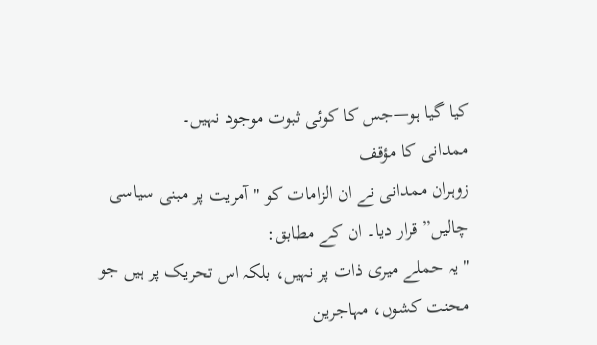کیا گیا ہو—جس کا کوئی ثبوت موجود نہیں۔
ممدانی کا مؤقف
زوہران ممدانی نے ان الزامات کو "آمریت پر مبنی سیاسی چالیں” قرار دیا۔ ان کے مطابق:
"یہ حملے میری ذات پر نہیں، بلکہ اس تحریک پر ہیں جو محنت کشوں، مہاجرین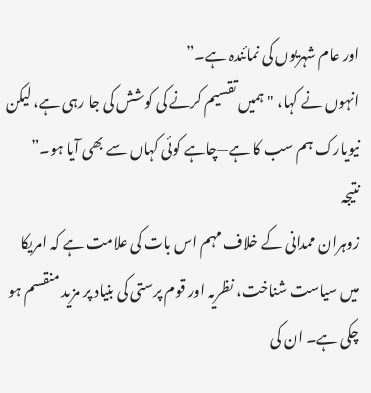اور عام شہریوں کی نمائندہ ہے۔”
انہوں نے کہا، "ہمیں تقسیم کرنے کی کوشش کی جا رہی ہے، لیکن نیویارک ہم سب کا ہے—چاہے کوئی کہاں سے بھی آیا ہو۔”
نتیجہ
زوہران ممدانی کے خلاف مہم اس بات کی علامت ہے کہ امریکا میں سیاست شناخت، نظریہ اور قوم پرستی کی بنیاد پر مزید منقسم ہو چکی ہے۔ ان کی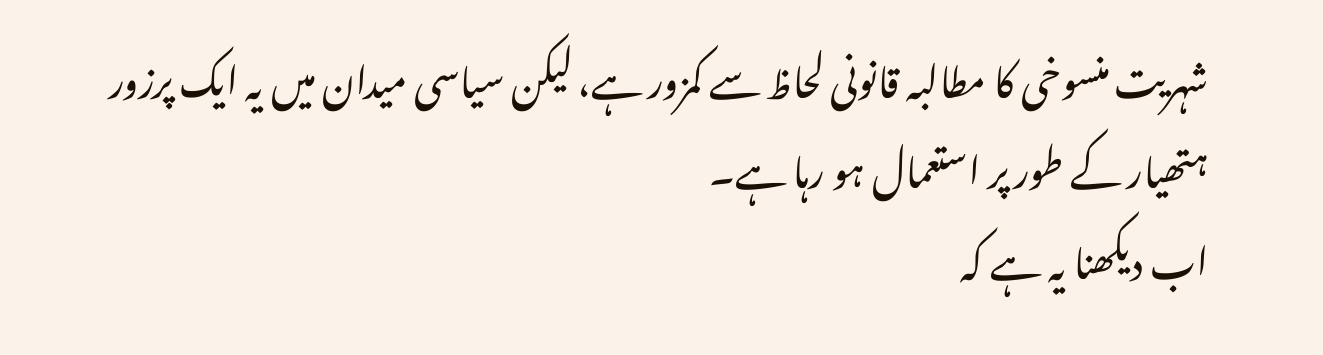شہریت منسوخی کا مطالبہ قانونی لحاظ سے کمزور ہے، لیکن سیاسی میدان میں یہ ایک پرزور ہتھیار کے طور پر استعمال ہو رہا ہے۔
اب دیکھنا یہ ہے کہ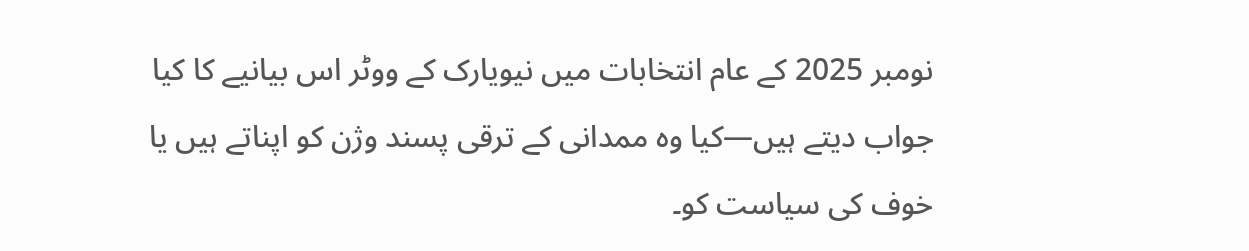نومبر 2025 کے عام انتخابات میں نیویارک کے ووٹر اس بیانیے کا کیا جواب دیتے ہیں—کیا وہ ممدانی کے ترقی پسند وژن کو اپناتے ہیں یا خوف کی سیاست کو۔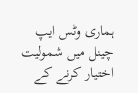ہماری وٹس ایپ چینل میں شمولیت اختیار کرنے کے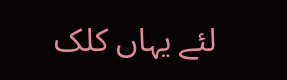لئے یہاں کلک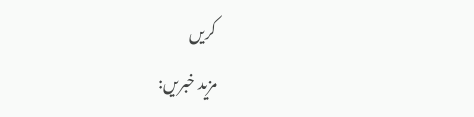کریں
مزید خبریں: